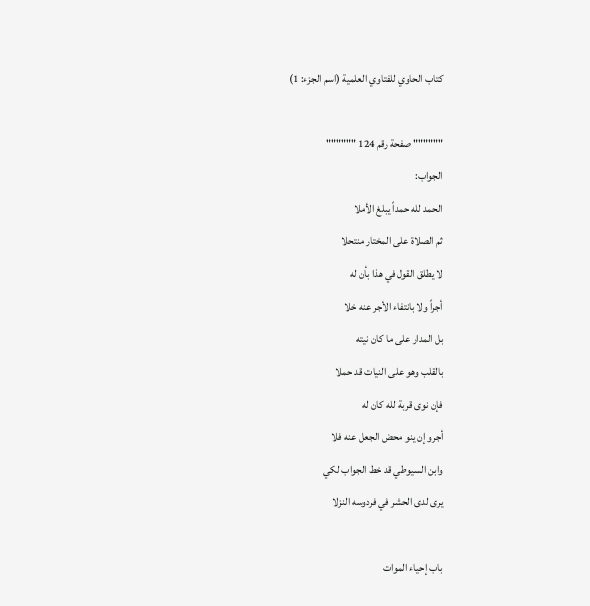كتاب الحاوي للفتاوي العلمية (اسم الجزء: 1)

"""""" صفحة رقم 124 """"""
الجواب:
الحمد لله حمداً يبلغ الأملا
ثم الصلاة على المختار منتحلا
لا يطلق القول في هذا بأن له
أجراً ولا بانتفاء الأجر عنه خلا
بل المدار على ما كان نيته
بالقلب وهو على النيات قد حملا
فإن نوى قربة لله كان له
أجرو إن ينو محض الجعل عنه فلا
وابن السيوطي قد خط الجواب لكي
يرى لدى الحشر في فردوسه النزلا

باب إحياء الموات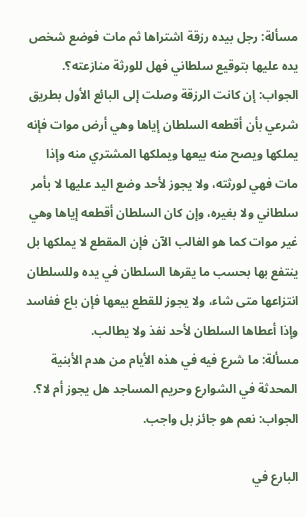مسألة: رجل بيده رزقة اشتراها ثم مات فوضع شخص يده عليها بتوقيع سلطاني فهل للورثة منازعته؟.
الجواب: إن كانت الرزقة وصلت إلى البائع الأول بطريق شرعي بأن أقطعه السلطان إياها وهي أرض موات فإنه يملكها ويصح منه بيعها ويملكها المشتري منه وإذا مات فهي لورثته، ولا يجوز لأحد وضع اليد عليها لا بأمر سلطاني ولا بغيره، وإن كان السلطان أقطعه إياها وهي غير موات كما هو الغالب الآن فإن المقطع لا يملكها بل ينتفع بها بحسب ما يقرها السلطان في يده وللسلطان انتزاعها متى شاء، ولا يجوز للقطع بيعها فإن باع ففاسد وإذا أعطاها السلطان لأحد نفذ ولا يطالب.
مسألة: ما شرع فيه في هذه الأيام من هدم الأبنية المحدثة في الشوارع وحريم المساجد هل يجوز أم لا؟.
الجواب: نعم هو جائز بل واجب.

البارع في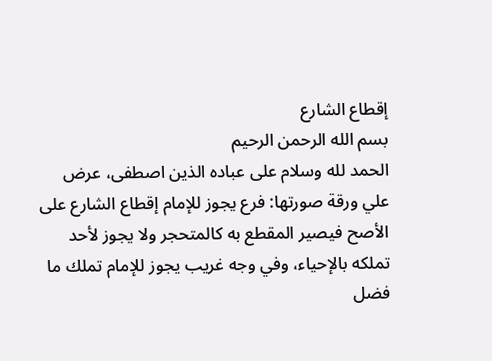إقطاع الشارع
بسم الله الرحمن الرحيم
الحمد لله وسلام على عباده الذين اصطفى، عرض علي ورقة صورتها: فرع يجوز للإمام إقطاع الشارع على الأصح فيصير المقطع به كالمتحجر ولا يجوز لأحد تملكه بالإحياء، وفي وجه غريب يجوز للإمام تملك ما فضل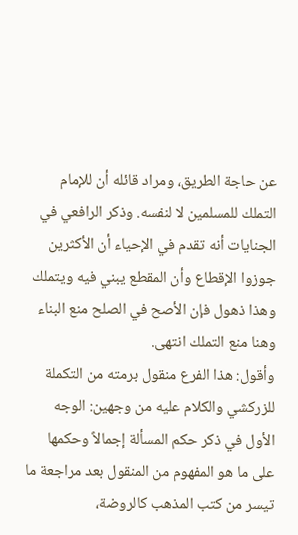عن حاجة الطريق، ومراد قائله أن للإمام التملك للمسلمين لا لنفسه. وذكر الرافعي في الجنايات أنه تقدم في الإحياء أن الأكثرين جوزوا الإقطاع وأن المقطع يبني فيه ويتملك وهذا ذهول فإن الأصح في الصلح منع البناء وهنا منع التملك انتهى.
وأقول: هذا الفرع منقول برمته من التكملة للزركشي والكلام عليه من وجهين: الوجه الأول في ذكر حكم المسألة إجمالاً وحكمها على ما هو المفهوم من المنقول بعد مراجعة ما تيسر من كتب المذهب كالروضة،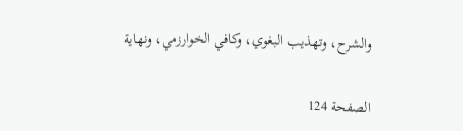والشرح، وتهذيب البغوي، وكافي الخوارزمي، ونهاية

الصفحة 124